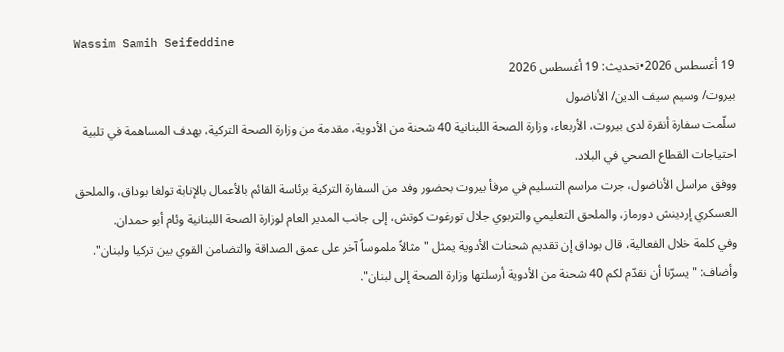Wassim Samih Seifeddine
19 أغسطس 2026•تحديث: 19 أغسطس 2026
بيروت/ وسيم سيف الدين/ الأناضول
سلّمت سفارة أنقرة لدى بيروت، الأربعاء، وزارة الصحة اللبنانية 40 شحنة من الأدوية، مقدمة من وزارة الصحة التركية، بهدف المساهمة في تلبية احتياجات القطاع الصحي في البلاد.
ووفق مراسل الأناضول، جرت مراسم التسليم في مرفأ بيروت بحضور وفد من السفارة التركية برئاسة القائم بالأعمال بالإنابة تولغا بوداق، والملحق العسكري إردينش دورماز، والملحق التعليمي والتربوي جلال تورغوت كوتش، إلى جانب المدير العام لوزارة الصحة اللبنانية وئام أبو حمدان.
وفي كلمة خلال الفعالية، قال بوداق إن تقديم شحنات الأدوية يمثل "مثالاً ملموساً آخر على عمق الصداقة والتضامن القوي بين تركيا ولبنان".
وأضاف: "يسرّنا أن نقدّم لكم 40 شحنة من الأدوية أرسلتها وزارة الصحة إلى لبنان".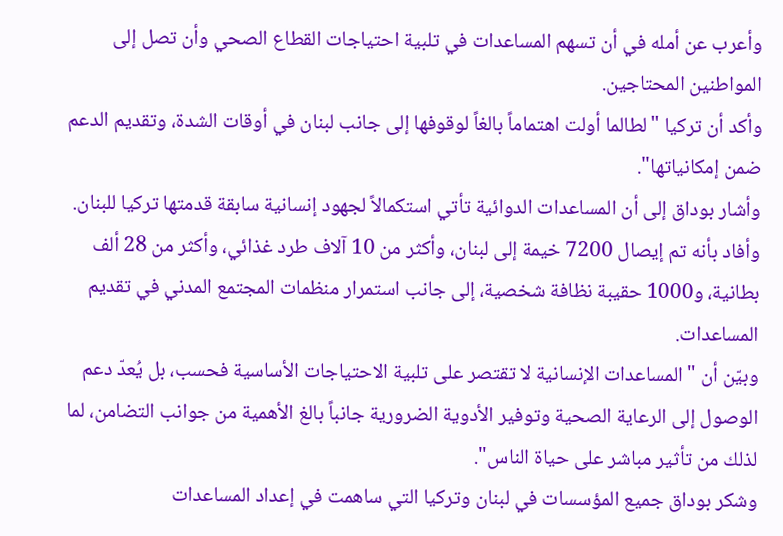وأعرب عن أمله في أن تسهم المساعدات في تلبية احتياجات القطاع الصحي وأن تصل إلى المواطنين المحتاجين.
وأكد أن تركيا "لطالما أولت اهتماماً بالغاً لوقوفها إلى جانب لبنان في أوقات الشدة، وتقديم الدعم ضمن إمكانياتها".
وأشار بوداق إلى أن المساعدات الدوائية تأتي استكمالاً لجهود إنسانية سابقة قدمتها تركيا للبنان.
وأفاد بأنه تم إيصال 7200 خيمة إلى لبنان، وأكثر من 10 آلاف طرد غذائي، وأكثر من 28 ألف بطانية، و1000 حقيبة نظافة شخصية، إلى جانب استمرار منظمات المجتمع المدني في تقديم المساعدات.
وبيّن أن "المساعدات الإنسانية لا تقتصر على تلبية الاحتياجات الأساسية فحسب، بل يُعدّ دعم الوصول إلى الرعاية الصحية وتوفير الأدوية الضرورية جانباً بالغ الأهمية من جوانب التضامن، لما لذلك من تأثير مباشر على حياة الناس".
وشكر بوداق جميع المؤسسات في لبنان وتركيا التي ساهمت في إعداد المساعدات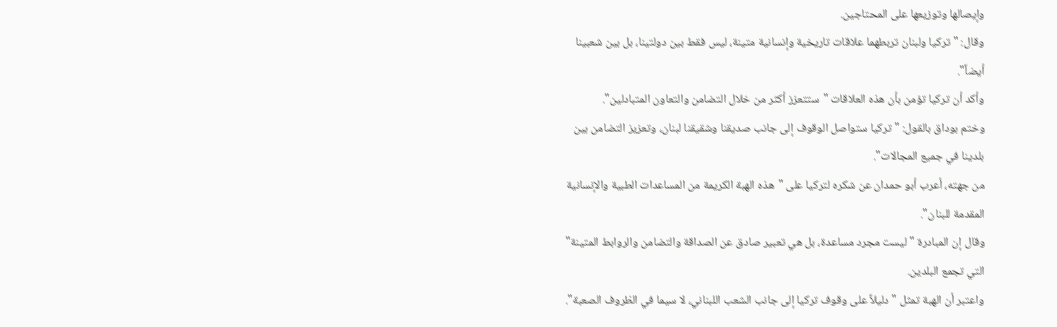وإيصالها وتوزيعها على المحتاجين.
وقال: "تركيا ولبنان تربطهما علاقات تاريخية وإنسانية متينة، ليس فقط بين دولتينا، بل بين شعبينا أيضاً".
وأكد أن تركيا تؤمن بأن هذه العلاقات "ستتعزز أكثر من خلال التضامن والتعاون المتبادلين".
وختم بوداق بالقول: "تركيا ستواصل الوقوف إلى جانب صديقنا وشقيقنا لبنان، وتعزيز التضامن بين بلدينا في جميع المجالات".
من جهته، أعرب أبو حمدان عن شكره لتركيا على "هذه الهبة الكريمة من المساعدات الطبية والإنسانية المقدمة للبنان".
وقال إن المبادرة "ليست مجرد مساعدة، بل هي تعبير صادق عن الصداقة والتضامن والروابط المتينة" التي تجمع البلدين.
واعتبر أن الهبة تمثل "دليلاً على وقوف تركيا إلى جانب الشعب اللبناني، لا سيما في الظروف الصعبة".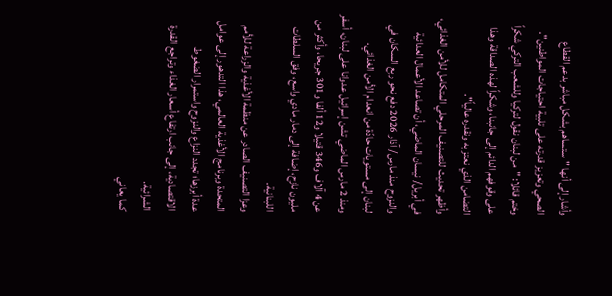وأشار إلى أنها "ستساهم بشكل مباشر بدعم القطاع الصحي وتعزيز قدرته على تلبية احتياجات المواطنين".
وختم قائلا: "من لبنان نقول لتركيا وللشعب التركي شكراً على وقوفهم الدائم إلى جانبنا، وشكراً لهذه الصداقة وهذا التضامن الذي نعتز به ونقدره عالياً".
وأظهر تحديث للتصنيف المرحلي المتكامل للأمن الغذائي، في أبريل/ نيسان الماضي، أن تصاعد الأعمال العدائية والنزوح منذ مارس/ آذار 2026 دفع نحو ربع السكان في لبنان إلى مستويات حادّة من انعدام الأمن الغذائي.
ومنذ 2 مارس الماضي تشن إسرائيل عدوانا على لبنان، أسفر عن 4 آلاف و346 قتيلا و12 ألفا و301 جريحا، وأكثر من مليون نازح، إضافة إلى دمار مادي واسع، وفق السلطات اللبنانية.
وعزا التصنيف الصادر عن منظمة الأغذية والزراعة للأمم المتحدة وبرنامج الأغذية العالمي، هذا التدهور إلى عوامل عدة أبرزها؛ تجدد النزاع والنزوح واستمرار الضغوط الاقتصادية، إلى جانب ارتفاع أسعار الغذاء وتراجع القدرة الشرائية.
كما يعاني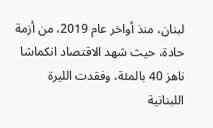لبنان، منذ أواخر عام 2019، من أزمة حادة، حيث شهد الاقتصاد انكماشا ناهز 40 بالمئة، وفقدت الليرة اللبنانية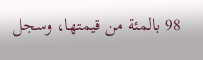98 بالمئة من قيمتها، وسجل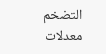التضخم معدلات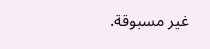غير مسبوقة.